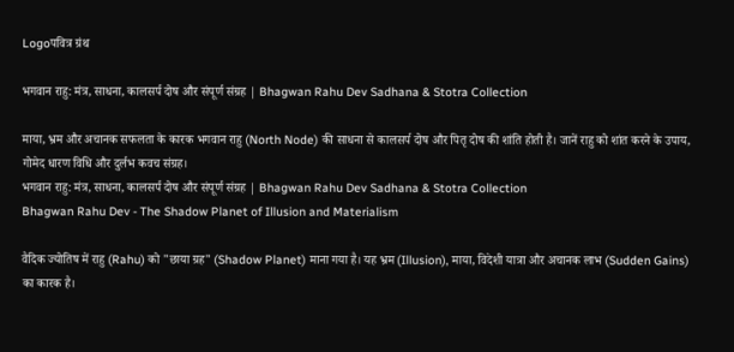Logoपवित्र ग्रंथ

भगवान राहु: मंत्र, साधना, कालसर्प दोष और संपूर्ण संग्रह | Bhagwan Rahu Dev Sadhana & Stotra Collection

माया, भ्रम और अचानक सफलता के कारक भगवान राहु (North Node) की साधना से कालसर्प दोष और पितृ दोष की शांति होती है। जानें राहु को शांत करने के उपाय, गोमेद धारण विधि और दुर्लभ कवच संग्रह।
भगवान राहु: मंत्र, साधना, कालसर्प दोष और संपूर्ण संग्रह | Bhagwan Rahu Dev Sadhana & Stotra Collection
Bhagwan Rahu Dev - The Shadow Planet of Illusion and Materialism

वैदिक ज्योतिष में राहु (Rahu) को "छाया ग्रह" (Shadow Planet) माना गया है। यह भ्रम (Illusion), माया, विदेशी यात्रा और अचानक लाभ (Sudden Gains) का कारक है।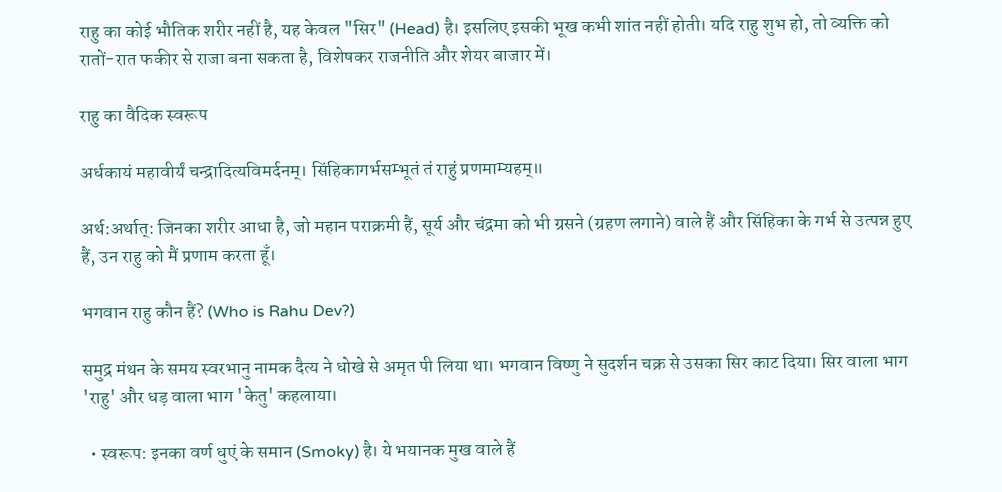राहु का कोई भौतिक शरीर नहीं है, यह केवल "सिर" (Head) है। इसलिए इसकी भूख कभी शांत नहीं होती। यदि राहु शुभ हो, तो व्यक्ति को रातों-रात फकीर से राजा बना सकता है, विशेषकर राजनीति और शेयर बाजार में।

राहु का वैदिक स्वरूप

अर्धकायं महावीर्यं चन्द्रादित्यविमर्दनम्। सिंहिकागर्भसम्भूतं तं राहुं प्रणमाम्यहम्॥

अर्थ:अर्थात्: जिनका शरीर आधा है, जो महान पराक्रमी हैं, सूर्य और चंद्रमा को भी ग्रसने (ग्रहण लगाने) वाले हैं और सिंहिका के गर्भ से उत्पन्न हुए हैं, उन राहु को मैं प्रणाम करता हूँ।

भगवान राहु कौन हैं? (Who is Rahu Dev?)

समुद्र मंथन के समय स्वरभानु नामक दैत्य ने धोखे से अमृत पी लिया था। भगवान विष्णु ने सुदर्शन चक्र से उसका सिर काट दिया। सिर वाला भाग 'राहु' और धड़ वाला भाग 'केतु' कहलाया।

  • स्वरूप: इनका वर्ण धुएं के समान (Smoky) है। ये भयानक मुख वाले हैं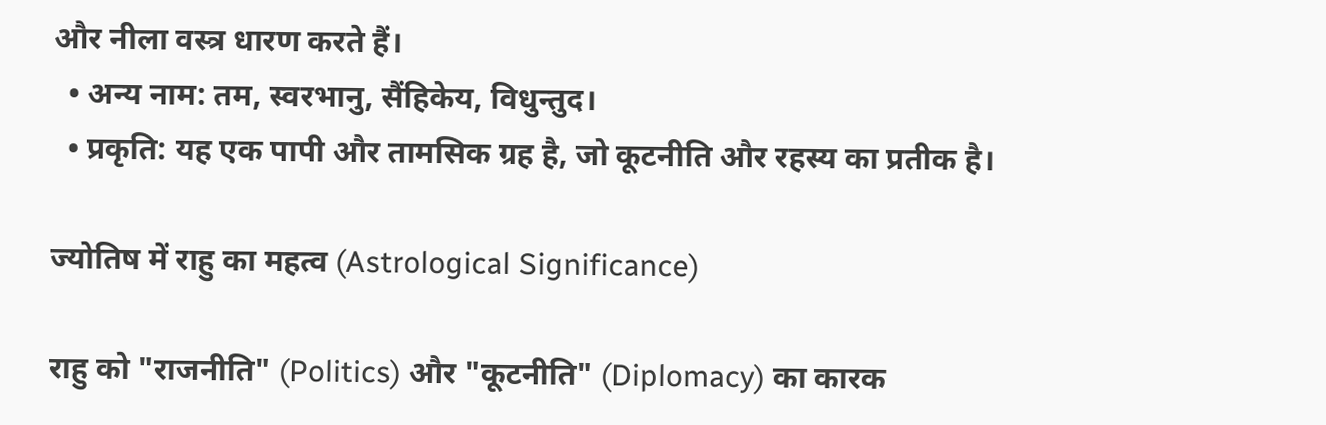और नीला वस्त्र धारण करते हैं।
  • अन्य नाम: तम, स्वरभानु, सैंहिकेय, विधुन्तुद।
  • प्रकृति: यह एक पापी और तामसिक ग्रह है, जो कूटनीति और रहस्य का प्रतीक है।

ज्योतिष में राहु का महत्व (Astrological Significance)

राहु को "राजनीति" (Politics) और "कूटनीति" (Diplomacy) का कारक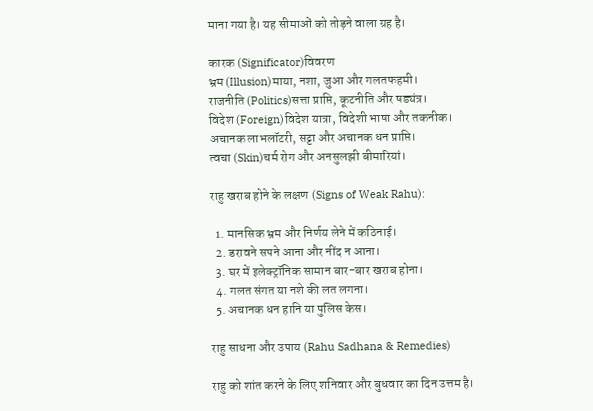माना गया है। यह सीमाओं को तोड़ने वाला ग्रह है।

कारक (Significator)विवरण
भ्रम (Illusion)माया, नशा, जुआ और गलतफहमी।
राजनीति (Politics)सत्ता प्राप्ति, कूटनीति और षड्यंत्र।
विदेश (Foreign)विदेश यात्रा, विदेशी भाषा और तकनीक।
अचानक लाभलॉटरी, सट्टा और अचानक धन प्राप्ति।
त्वचा (Skin)चर्म रोग और अनसुलझी बीमारियां।

राहु खराब होने के लक्षण (Signs of Weak Rahu):

  1. मानसिक भ्रम और निर्णय लेने में कठिनाई।
  2. डरावने सपने आना और नींद न आना।
  3. घर में इलेक्ट्रॉनिक सामान बार-बार खराब होना।
  4. गलत संगत या नशे की लत लगना।
  5. अचानक धन हानि या पुलिस केस।

राहु साधना और उपाय (Rahu Sadhana & Remedies)

राहु को शांत करने के लिए शनिवार और बुधवार का दिन उत्तम है।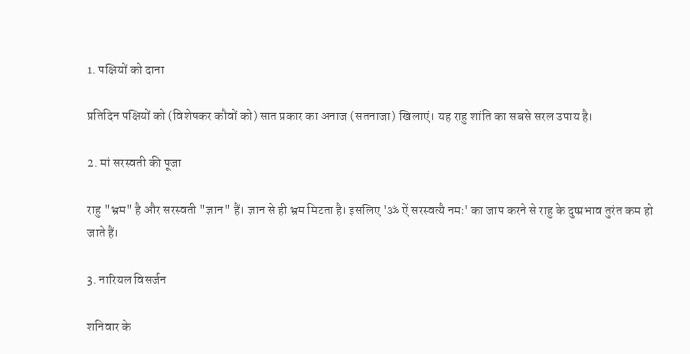1. पक्षियों को दाना

प्रतिदिन पक्षियों को (विशेषकर कौवों को) सात प्रकार का अनाज (सतनाजा) खिलाएं। यह राहु शांति का सबसे सरल उपाय है।

2. मां सरस्वती की पूजा

राहु "भ्रम" है और सरस्वती "ज्ञान" हैं। ज्ञान से ही भ्रम मिटता है। इसलिए 'ॐ ऐं सरस्वत्यै नमः' का जाप करने से राहु के दुष्प्रभाव तुरंत कम हो जाते हैं।

3. नारियल विसर्जन

शनिवार के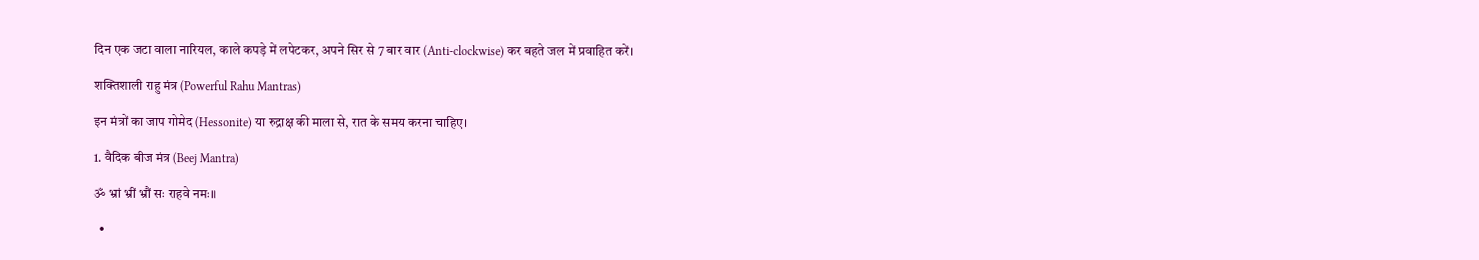दिन एक जटा वाला नारियल, काले कपड़े में लपेटकर, अपने सिर से 7 बार वार (Anti-clockwise) कर बहते जल में प्रवाहित करें।

शक्तिशाली राहु मंत्र (Powerful Rahu Mantras)

इन मंत्रों का जाप गोमेद (Hessonite) या रुद्राक्ष की माला से, रात के समय करना चाहिए।

1. वैदिक बीज मंत्र (Beej Mantra)

ॐ भ्रां भ्रीं भ्रौं सः राहवे नमः॥

  •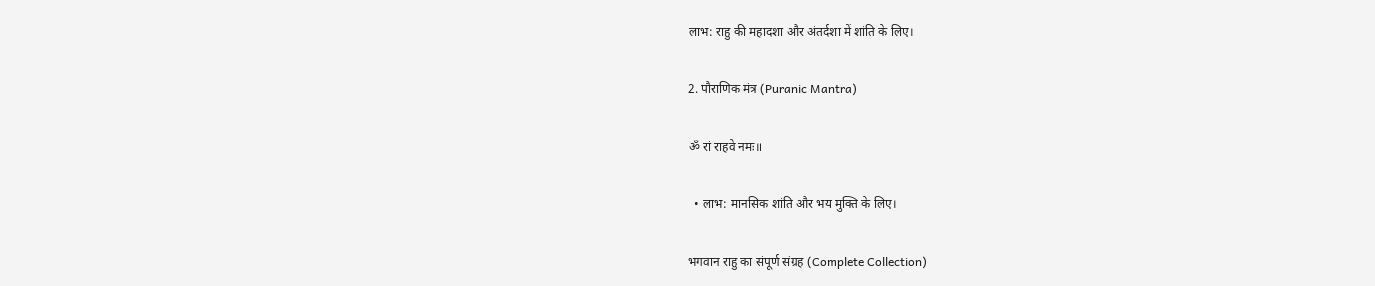लाभ: राहु की महादशा और अंतर्दशा में शांति के लिए।

2. पौराणिक मंत्र (Puranic Mantra)

ॐ रां राहवे नमः॥

  • लाभ: मानसिक शांति और भय मुक्ति के लिए।

भगवान राहु का संपूर्ण संग्रह (Complete Collection)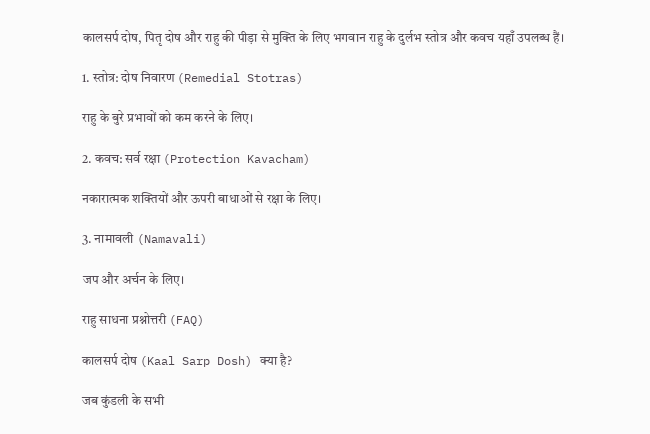कालसर्प दोष, पितृ दोष और राहु की पीड़ा से मुक्ति के लिए भगवान राहु के दुर्लभ स्तोत्र और कवच यहाँ उपलब्ध हैं।

1. स्तोत्र: दोष निवारण (Remedial Stotras)

राहु के बुरे प्रभावों को कम करने के लिए।

2. कवच: सर्व रक्षा (Protection Kavacham)

नकारात्मक शक्तियों और ऊपरी बाधाओं से रक्षा के लिए।

3. नामावली (Namavali)

जप और अर्चन के लिए।

राहु साधना प्रश्नोत्तरी (FAQ)

कालसर्प दोष (Kaal Sarp Dosh) क्या है?

जब कुंडली के सभी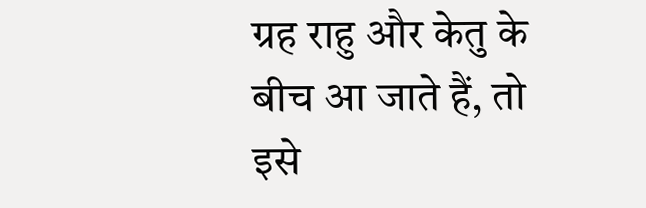ग्रह राहु और केतु के बीच आ जाते हैं, तो इसे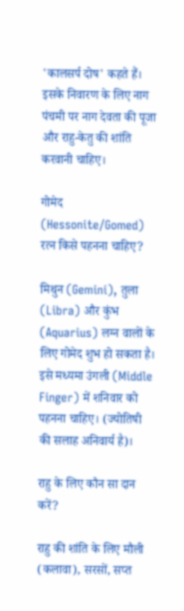'कालसर्प दोष' कहते हैं। इसके निवारण के लिए नाग पंचमी पर नाग देवता की पूजा और राहु-केतु की शांति करवानी चाहिए।

गोमेद (Hessonite/Gomed) रत्न किसे पहनना चाहिए?

मिथुन (Gemini), तुला (Libra) और कुंभ (Aquarius) लग्न वालों के लिए गोमेद शुभ हो सकता है। इसे मध्यमा उंगली (Middle Finger) में शनिवार को पहनना चाहिए। (ज्योतिषी की सलाह अनिवार्य है)।

राहु के लिए कौन सा दान करें?

राहु की शांति के लिए मौली (कलावा), सरसों, सप्त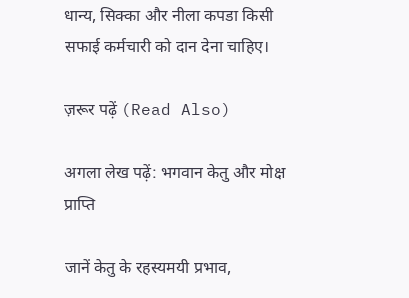धान्य, सिक्का और नीला कपडा किसी सफाई कर्मचारी को दान देना चाहिए।

ज़रूर पढ़ें (Read Also)

अगला लेख पढ़ें: भगवान केतु और मोक्ष प्राप्ति

जानें केतु के रहस्यमयी प्रभाव,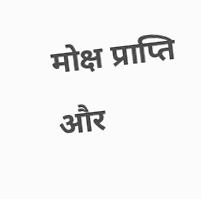मोक्ष प्राप्ति और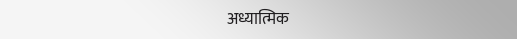अध्यात्मिक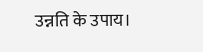उन्नति के उपाय।